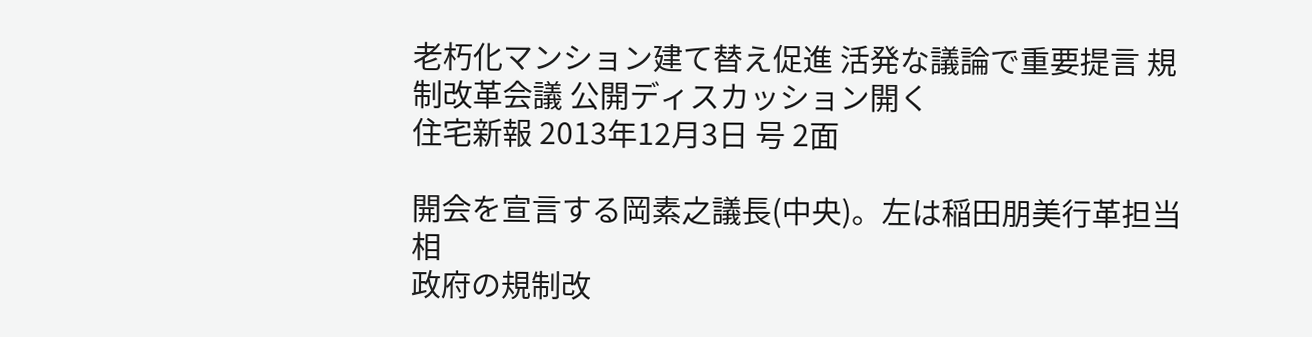老朽化マンション建て替え促進 活発な議論で重要提言 規制改革会議 公開ディスカッション開く
住宅新報 2013年12月3日 号 2面

開会を宣言する岡素之議長(中央)。左は稲田朋美行革担当相
政府の規制改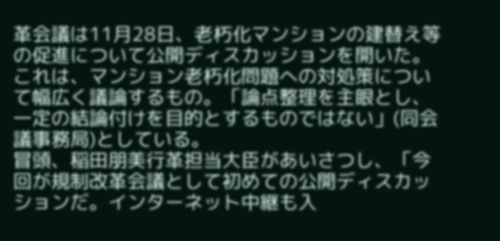革会議は11月28日、老朽化マンションの建替え等の促進について公開ディスカッションを開いた。
これは、マンション老朽化問題への対処策について幅広く議論するもの。「論点整理を主眼とし、一定の結論付けを目的とするものではない」(同会議事務局)としている。
冒頭、稲田朋美行革担当大臣があいさつし、「今回が規制改革会議として初めての公開ディスカッションだ。インターネット中継も入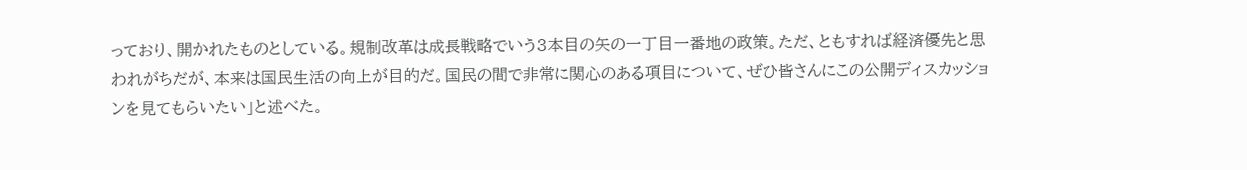っており、開かれたものとしている。規制改革は成長戦略でいう3本目の矢の一丁目一番地の政策。ただ、ともすれば経済優先と思われがちだが、本来は国民生活の向上が目的だ。国民の間で非常に関心のある項目について、ぜひ皆さんにこの公開ディスカッションを見てもらいたい」と述べた。